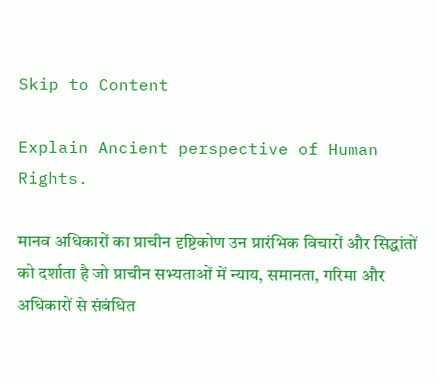Skip to Content

Explain Ancient perspective of Human Rights.

मानव अधिकारों का प्राचीन दृष्टिकोण उन प्रारंभिक विचारों और सिद्धांतों को दर्शाता है जो प्राचीन सभ्यताओं में न्याय, समानता, गरिमा और अधिकारों से संबंधित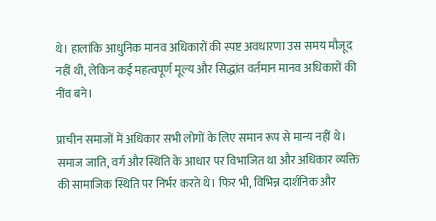थे। हालांकि आधुनिक मानव अधिकारों की स्पष्ट अवधारणा उस समय मौजूद नहीं थी, लेकिन कई महत्वपूर्ण मूल्य और सिद्धांत वर्तमान मानव अधिकारों की नींव बने।

प्राचीन समाजों में अधिकार सभी लोगों के लिए समान रूप से मान्य नहीं थे। समाज जाति, वर्ग और स्थिति के आधार पर विभाजित था और अधिकार व्यक्ति की सामाजिक स्थिति पर निर्भर करते थे। फिर भी, विभिन्न दार्शनिक और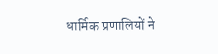धार्मिक प्रणालियों ने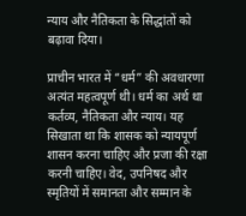न्याय और नैतिकता के सिद्धांतों को बढ़ावा दिया।

प्राचीन भारत में “धर्म” की अवधारणा अत्यंत महत्वपूर्ण थी। धर्म का अर्थ था कर्तव्य, नैतिकता और न्याय। यह सिखाता था कि शासक को न्यायपूर्ण शासन करना चाहिए और प्रजा की रक्षा करनी चाहिए। वेद, उपनिषद और स्मृतियों में समानता और सम्मान के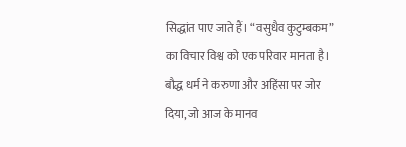सिद्धांत पाए जाते हैं। “वसुधैव कुटुम्बकम” का विचार विश्व को एक परिवार मानता है। बौद्ध धर्म ने करुणा और अहिंसा पर जोर दिया, जो आज के मानव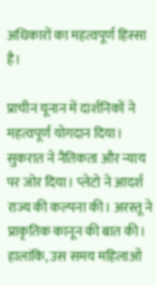अधिकारों का महत्वपूर्ण हिस्सा है।

प्राचीन यूनान में दार्शनिकों ने महत्वपूर्ण योगदान दिया। सुकरात ने नैतिकता और न्याय पर जोर दिया। प्लेटो ने आदर्श राज्य की कल्पना की। अरस्तू ने प्राकृतिक कानून की बात की। हालांकि, उस समय महिलाओं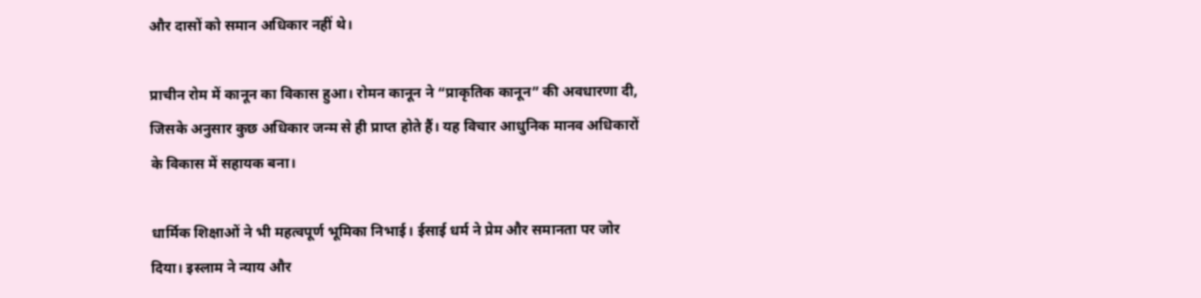और दासों को समान अधिकार नहीं थे।

प्राचीन रोम में कानून का विकास हुआ। रोमन कानून ने “प्राकृतिक कानून” की अवधारणा दी, जिसके अनुसार कुछ अधिकार जन्म से ही प्राप्त होते हैं। यह विचार आधुनिक मानव अधिकारों के विकास में सहायक बना।

धार्मिक शिक्षाओं ने भी महत्वपूर्ण भूमिका निभाई। ईसाई धर्म ने प्रेम और समानता पर जोर दिया। इस्लाम ने न्याय और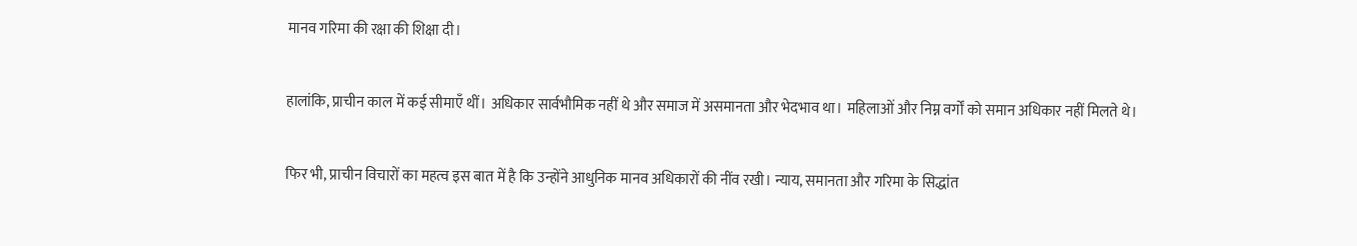मानव गरिमा की रक्षा की शिक्षा दी।

हालांकि, प्राचीन काल में कई सीमाएँ थीं। अधिकार सार्वभौमिक नहीं थे और समाज में असमानता और भेदभाव था। महिलाओं और निम्न वर्गों को समान अधिकार नहीं मिलते थे।

फिर भी, प्राचीन विचारों का महत्व इस बात में है कि उन्होंने आधुनिक मानव अधिकारों की नींव रखी। न्याय, समानता और गरिमा के सिद्धांत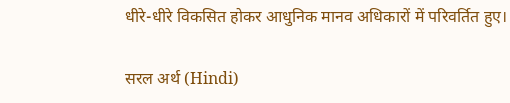धीरे-धीरे विकसित होकर आधुनिक मानव अधिकारों में परिवर्तित हुए।

सरल अर्थ (Hindi)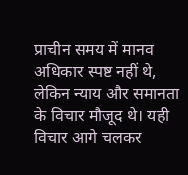प्राचीन समय में मानव अधिकार स्पष्ट नहीं थे, लेकिन न्याय और समानता के विचार मौजूद थे। यही विचार आगे चलकर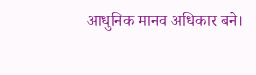आधुनिक मानव अधिकार बने।